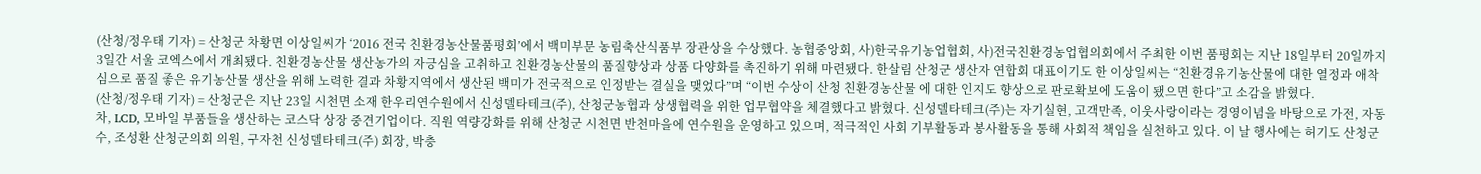(산청/정우태 기자) = 산청군 차황면 이상일씨가 ‘2016 전국 친환경농산물품평회’에서 백미부문 농림축산식품부 장관상을 수상했다. 농협중앙회, 사)한국유기농업협회, 사)전국친환경농업협의회에서 주최한 이번 품평회는 지난 18일부터 20일까지 3일간 서울 코엑스에서 개최됐다. 친환경농산물 생산농가의 자긍심을 고취하고 친환경농산물의 품질향상과 상품 다양화를 촉진하기 위해 마련됐다. 한살림 산청군 생산자 연합회 대표이기도 한 이상일씨는 “친환경유기농산물에 대한 열정과 애착심으로 품질 좋은 유기농산물 생산을 위해 노력한 결과 차황지역에서 생산된 백미가 전국적으로 인정받는 결실을 맺었다”며 “이번 수상이 산청 친환경농산물 에 대한 인지도 향상으로 판로확보에 도움이 됐으면 한다”고 소감을 밝혔다.
(산청/정우태 기자) = 산청군은 지난 23일 시천면 소재 한우리연수원에서 신성델타테크(주), 산청군농협과 상생협력을 위한 업무협약을 체결했다고 밝혔다. 신성델타테크(주)는 자기실현, 고객만족, 이웃사랑이라는 경영이념을 바탕으로 가전, 자동차, LCD, 모바일 부품들을 생산하는 코스닥 상장 중견기업이다. 직원 역량강화를 위해 산청군 시천면 반천마을에 연수원을 운영하고 있으며, 적극적인 사회 기부활동과 봉사활동을 통해 사회적 책임을 실천하고 있다. 이 날 행사에는 허기도 산청군수, 조성환 산청군의회 의원, 구자천 신성델타테크(주) 회장, 박충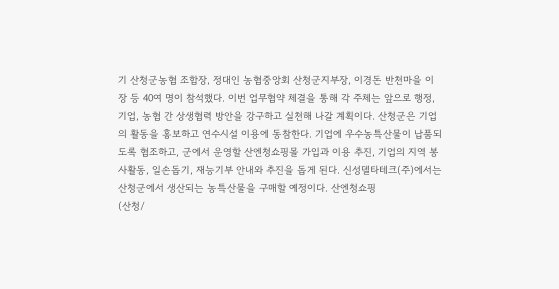기 산청군농협 조합장, 정대인 농협중앙회 산청군지부장, 이경돈 반천마을 이장 등 40여 명이 참석했다. 이번 업무협약 체결을 통해 각 주체는 앞으로 행정, 기업, 농협 간 상생협력 방안을 강구하고 실천해 나갈 계획이다. 산청군은 기업의 활동을 홍보하고 연수시설 이용에 동참한다. 기업에 우수농특산물이 납품되도록 협조하고, 군에서 운영할 산엔청쇼핑몰 가입과 이용 추진, 기업의 지역 봉사활동, 일손돕기, 재능기부 안내와 추진을 돕게 된다. 신성델타테크(주)에서는 산청군에서 생산되는 농특산물을 구매할 예정이다. 산엔청쇼핑
(산청/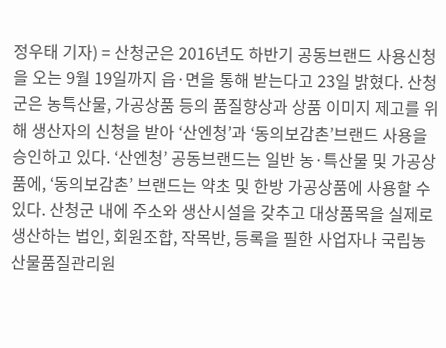정우태 기자) = 산청군은 2016년도 하반기 공동브랜드 사용신청을 오는 9월 19일까지 읍·면을 통해 받는다고 23일 밝혔다. 산청군은 농특산물, 가공상품 등의 품질향상과 상품 이미지 제고를 위해 생산자의 신청을 받아 ‘산엔청’과 ‘동의보감촌’브랜드 사용을 승인하고 있다. ‘산엔청’ 공동브랜드는 일반 농·특산물 및 가공상품에, ‘동의보감촌’ 브랜드는 약초 및 한방 가공상품에 사용할 수 있다. 산청군 내에 주소와 생산시설을 갖추고 대상품목을 실제로 생산하는 법인, 회원조합, 작목반, 등록을 필한 사업자나 국립농산물품질관리원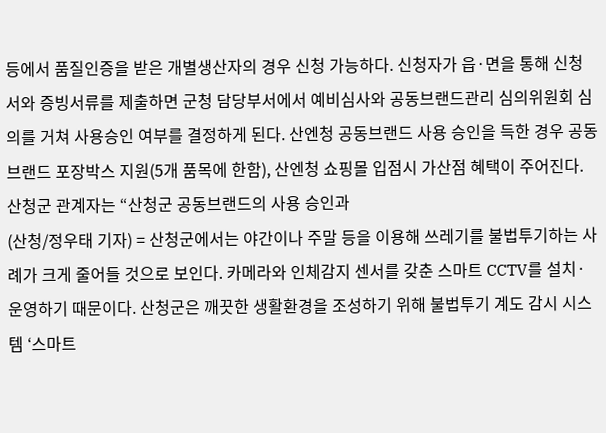등에서 품질인증을 받은 개별생산자의 경우 신청 가능하다. 신청자가 읍·면을 통해 신청서와 증빙서류를 제출하면 군청 담당부서에서 예비심사와 공동브랜드관리 심의위원회 심의를 거쳐 사용승인 여부를 결정하게 된다. 산엔청 공동브랜드 사용 승인을 득한 경우 공동브랜드 포장박스 지원(5개 품목에 한함), 산엔청 쇼핑몰 입점시 가산점 혜택이 주어진다. 산청군 관계자는 “산청군 공동브랜드의 사용 승인과
(산청/정우태 기자) = 산청군에서는 야간이나 주말 등을 이용해 쓰레기를 불법투기하는 사례가 크게 줄어들 것으로 보인다. 카메라와 인체감지 센서를 갖춘 스마트 CCTV를 설치·운영하기 때문이다. 산청군은 깨끗한 생활환경을 조성하기 위해 불법투기 계도 감시 시스템 ‘스마트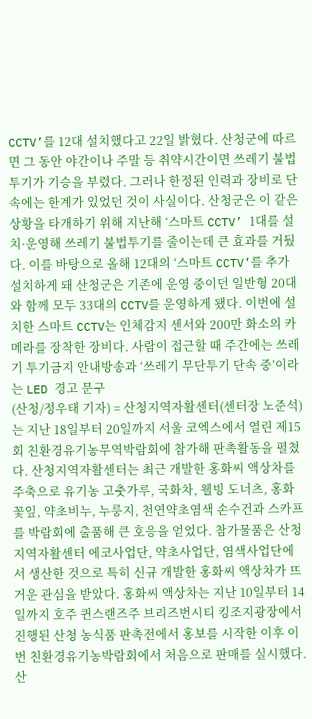CCTV’를 12대 설치했다고 22일 밝혔다. 산청군에 따르면 그 동안 야간이나 주말 등 취약시간이면 쓰레기 불법투기가 기승을 부렸다. 그러나 한정된 인력과 장비로 단속에는 한계가 있었던 것이 사실이다. 산청군은 이 같은 상황을 타개하기 위해 지난해 ‘스마트 CCTV’ 1대를 설치·운영해 쓰레기 불법투기를 줄이는데 큰 효과를 거뒀다. 이를 바탕으로 올해 12대의 ‘스마트 CCTV’를 추가 설치하게 돼 산청군은 기존에 운영 중이던 일반형 20대와 함께 모두 33대의 CCTV를 운영하게 됐다. 이번에 설치한 스마트 CCTV는 인체감지 센서와 200만 화소의 카메라를 장착한 장비다. 사람이 접근할 때 주간에는 쓰레기 투기금지 안내방송과 ‘쓰레기 무단투기 단속 중’이라는 LED 경고 문구
(산청/정우태 기자) = 산청지역자활센터(센터장 노준석)는 지난 18일부터 20일까지 서울 코엑스에서 열린 제15회 친환경유기농무역박람회에 참가해 판촉활동을 펼쳤다. 산청지역자활센터는 최근 개발한 홍화씨 액상차를 주축으로 유기농 고춧가루, 국화차, 웰빙 도너츠, 홍화꽃잎, 약초비누, 누룽지, 천연약초염색 손수건과 스카프를 박람회에 출품해 큰 호응을 얻었다. 참가물품은 산청지역자활센터 에코사업단, 약초사업단, 염색사업단에서 생산한 것으로 특히 신규 개발한 홍화씨 액상차가 뜨거운 관심을 받았다. 홍화씨 액상차는 지난 10일부터 14일까지 호주 퀸스랜즈주 브리즈번시티 킹조지광장에서 진행된 산청 농식품 판촉전에서 홍보를 시작한 이후 이번 친환경유기농박람회에서 처음으로 판매를 실시했다. 산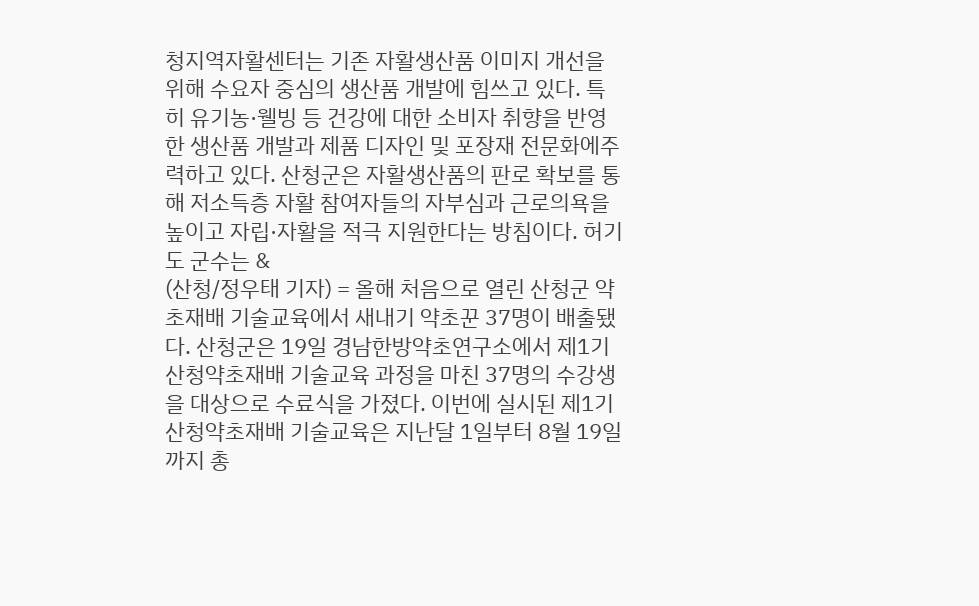청지역자활센터는 기존 자활생산품 이미지 개선을 위해 수요자 중심의 생산품 개발에 힘쓰고 있다. 특히 유기농·웰빙 등 건강에 대한 소비자 취향을 반영한 생산품 개발과 제품 디자인 및 포장재 전문화에주력하고 있다. 산청군은 자활생산품의 판로 확보를 통해 저소득층 자활 참여자들의 자부심과 근로의욕을 높이고 자립·자활을 적극 지원한다는 방침이다. 허기도 군수는 &
(산청/정우태 기자) = 올해 처음으로 열린 산청군 약초재배 기술교육에서 새내기 약초꾼 37명이 배출됐다. 산청군은 19일 경남한방약초연구소에서 제1기 산청약초재배 기술교육 과정을 마친 37명의 수강생을 대상으로 수료식을 가졌다. 이번에 실시된 제1기 산청약초재배 기술교육은 지난달 1일부터 8월 19일까지 총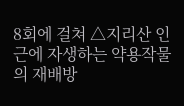8회에 걸쳐 △지리산 인근에 자생하는 약용작물의 재배방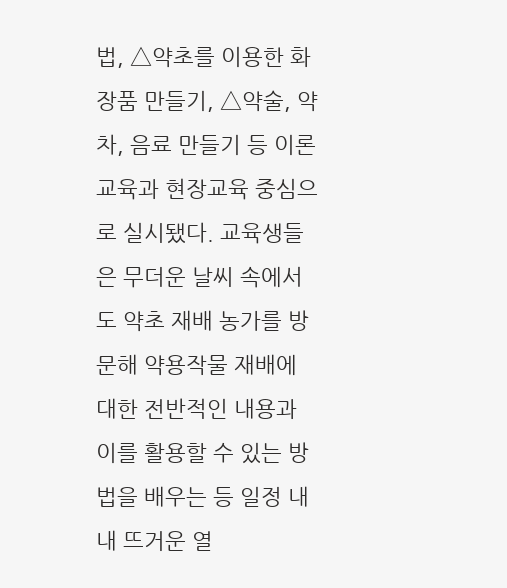법, △약초를 이용한 화장품 만들기, △약술, 약차, 음료 만들기 등 이론교육과 현장교육 중심으로 실시됐다. 교육생들은 무더운 날씨 속에서도 약초 재배 농가를 방문해 약용작물 재배에 대한 전반적인 내용과 이를 활용할 수 있는 방법을 배우는 등 일정 내내 뜨거운 열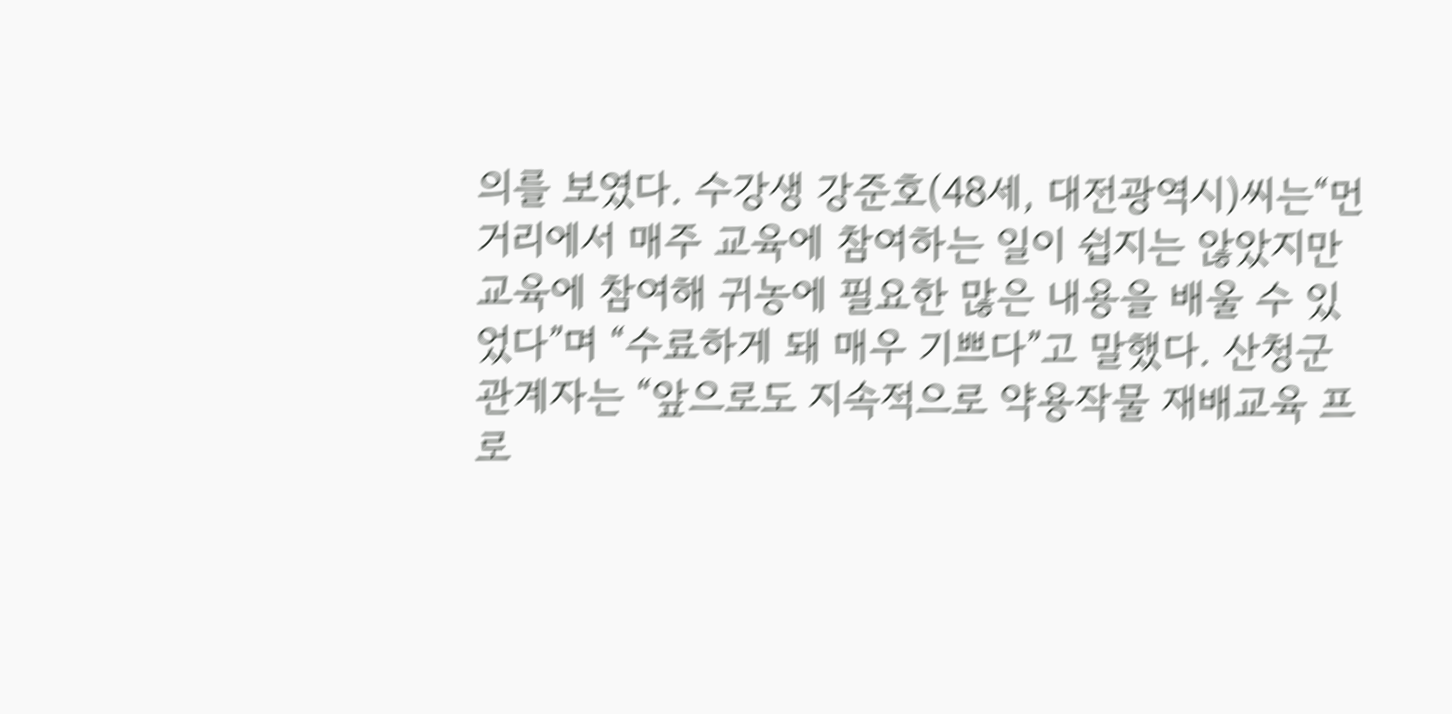의를 보였다. 수강생 강준호(48세, 대전광역시)씨는“먼 거리에서 매주 교육에 참여하는 일이 쉽지는 않았지만 교육에 참여해 귀농에 필요한 많은 내용을 배울 수 있었다”며 “수료하게 돼 매우 기쁘다”고 말했다. 산청군 관계자는 “앞으로도 지속적으로 약용작물 재배교육 프로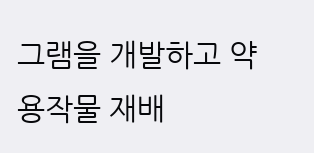그램을 개발하고 약용작물 재배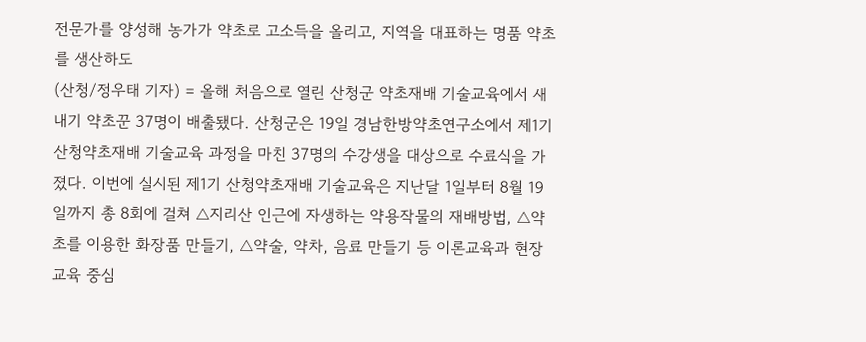전문가를 양성해 농가가 약초로 고소득을 올리고, 지역을 대표하는 명품 약초를 생산하도
(산청/정우태 기자) = 올해 처음으로 열린 산청군 약초재배 기술교육에서 새내기 약초꾼 37명이 배출됐다. 산청군은 19일 경남한방약초연구소에서 제1기 산청약초재배 기술교육 과정을 마친 37명의 수강생을 대상으로 수료식을 가졌다. 이번에 실시된 제1기 산청약초재배 기술교육은 지난달 1일부터 8월 19일까지 총 8회에 걸쳐 △지리산 인근에 자생하는 약용작물의 재배방법, △약초를 이용한 화장품 만들기, △약술, 약차, 음료 만들기 등 이론교육과 현장교육 중심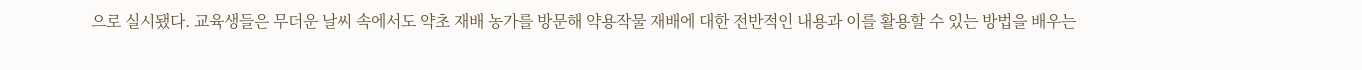으로 실시됐다. 교육생들은 무더운 날씨 속에서도 약초 재배 농가를 방문해 약용작물 재배에 대한 전반적인 내용과 이를 활용할 수 있는 방법을 배우는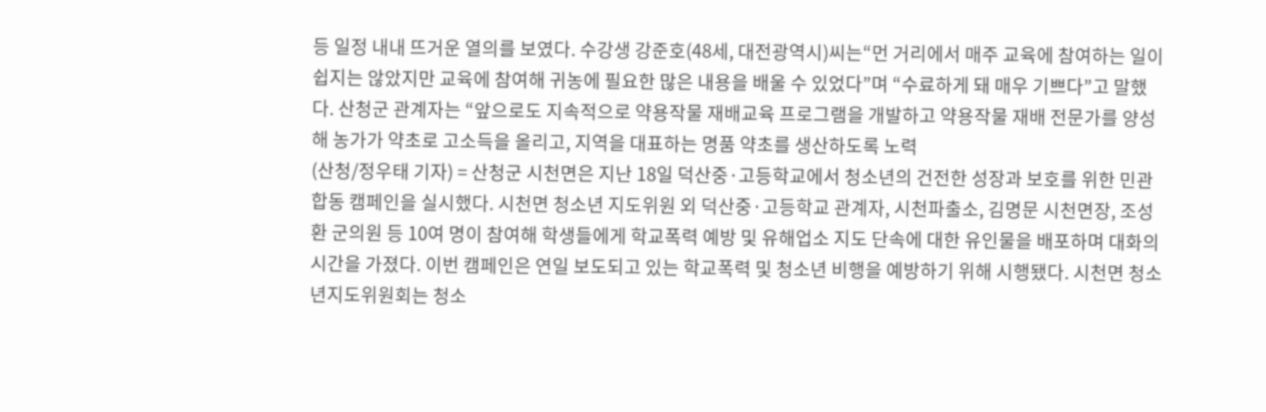등 일정 내내 뜨거운 열의를 보였다. 수강생 강준호(48세, 대전광역시)씨는“먼 거리에서 매주 교육에 참여하는 일이 쉽지는 않았지만 교육에 참여해 귀농에 필요한 많은 내용을 배울 수 있었다”며 “수료하게 돼 매우 기쁘다”고 말했다. 산청군 관계자는 “앞으로도 지속적으로 약용작물 재배교육 프로그램을 개발하고 약용작물 재배 전문가를 양성해 농가가 약초로 고소득을 올리고, 지역을 대표하는 명품 약초를 생산하도록 노력
(산청/정우태 기자) = 산청군 시천면은 지난 18일 덕산중·고등학교에서 청소년의 건전한 성장과 보호를 위한 민관합동 캠페인을 실시했다. 시천면 청소년 지도위원 외 덕산중·고등학교 관계자, 시천파출소, 김명문 시천면장, 조성환 군의원 등 10여 명이 참여해 학생들에게 학교폭력 예방 및 유해업소 지도 단속에 대한 유인물을 배포하며 대화의 시간을 가졌다. 이번 캠페인은 연일 보도되고 있는 학교폭력 및 청소년 비행을 예방하기 위해 시행됐다. 시천면 청소년지도위원회는 청소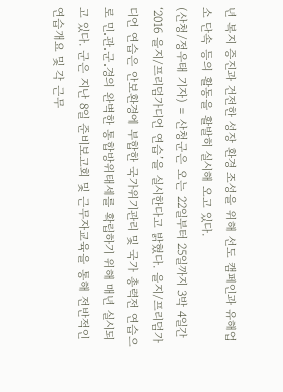년 복지 증진과 건전한 성장 환경 조성을 위해 선도 캠페인과 유해업소 단속 등의 활동을 활발히 실시해 오고 있다.
(산청/정우태 기자) = 산청군은 오는 22일부터 25일까지 3박 4일간 ‘2016 을지/프리덤가디언 연습’을 실시한다고 밝혔다. 을지/프리덤가디언 연습은 안보환경에 부합한 국가위기관리 및 국가 총력전 연습으로 민․관․군․경의 완벽한 통합방위태세를 확립하기 위해 매년 실시되고 있다. 군은 지난 8일 준비보고회 및 근무자교육을 통해 전반적인 연습개요 및 각 근무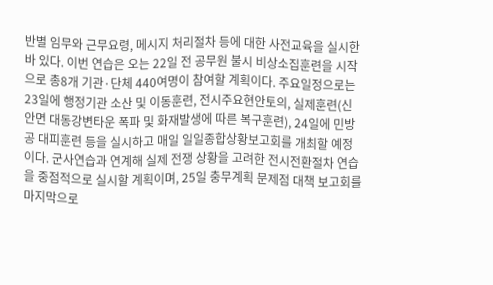반별 임무와 근무요령, 메시지 처리절차 등에 대한 사전교육을 실시한 바 있다. 이번 연습은 오는 22일 전 공무원 불시 비상소집훈련을 시작으로 총8개 기관·단체 440여명이 참여할 계획이다. 주요일정으로는 23일에 행정기관 소산 및 이동훈련, 전시주요현안토의, 실제훈련(신안면 대동강변타운 폭파 및 화재발생에 따른 복구훈련), 24일에 민방공 대피훈련 등을 실시하고 매일 일일종합상황보고회를 개최할 예정이다. 군사연습과 연계해 실제 전쟁 상황을 고려한 전시전환절차 연습을 중점적으로 실시할 계획이며, 25일 충무계획 문제점 대책 보고회를 마지막으로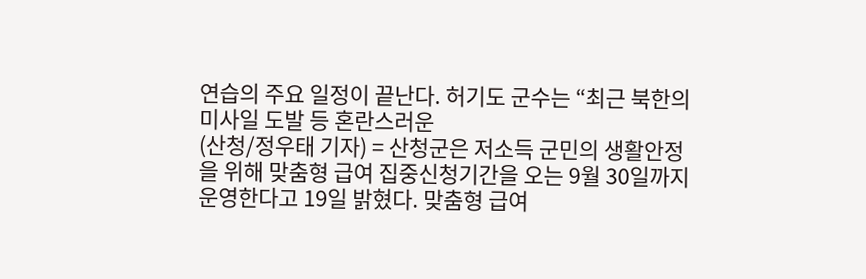연습의 주요 일정이 끝난다. 허기도 군수는 “최근 북한의 미사일 도발 등 혼란스러운
(산청/정우태 기자) = 산청군은 저소득 군민의 생활안정을 위해 맞춤형 급여 집중신청기간을 오는 9월 30일까지 운영한다고 19일 밝혔다. 맞춤형 급여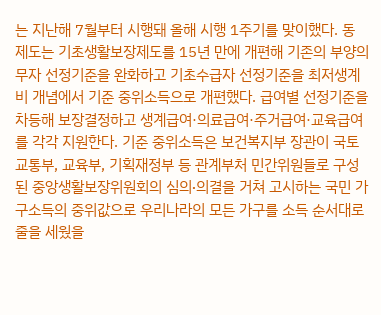는 지난해 7월부터 시행돼 올해 시행 1주기를 맞이했다. 동 제도는 기초생활보장제도를 15년 만에 개편해 기존의 부양의무자 선정기준을 완화하고 기초수급자 선정기준을 최저생계비 개념에서 기준 중위소득으로 개편했다. 급여별 선정기준을 차등해 보장결정하고 생계급여·의료급여·주거급여·교육급여를 각각 지원한다. 기준 중위소득은 보건복지부 장관이 국토교통부, 교육부, 기획재정부 등 관계부처 민간위원들로 구성된 중앙생활보장위원회의 심의∙의결을 거쳐 고시하는 국민 가구소득의 중위값으로 우리나라의 모든 가구를 소득 순서대로 줄을 세웠을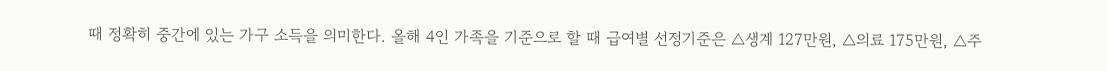때 정확히 중간에 있는 가구 소득을 의미한다. 올해 4인 가족을 기준으로 할 때 급여별 선정기준은 △생계 127만원, △의료 175만원, △주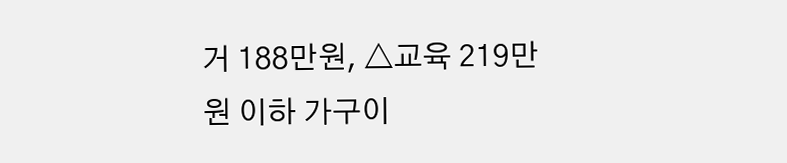거 188만원, △교육 219만원 이하 가구이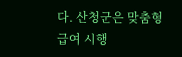다. 산청군은 맞춤형 급여 시행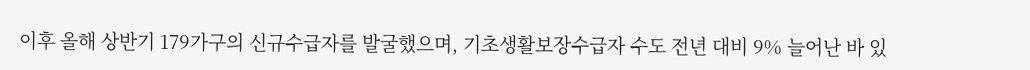이후 올해 상반기 179가구의 신규수급자를 발굴했으며, 기초생활보장수급자 수도 전년 대비 9% 늘어난 바 있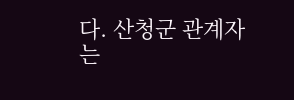다. 산청군 관계자는